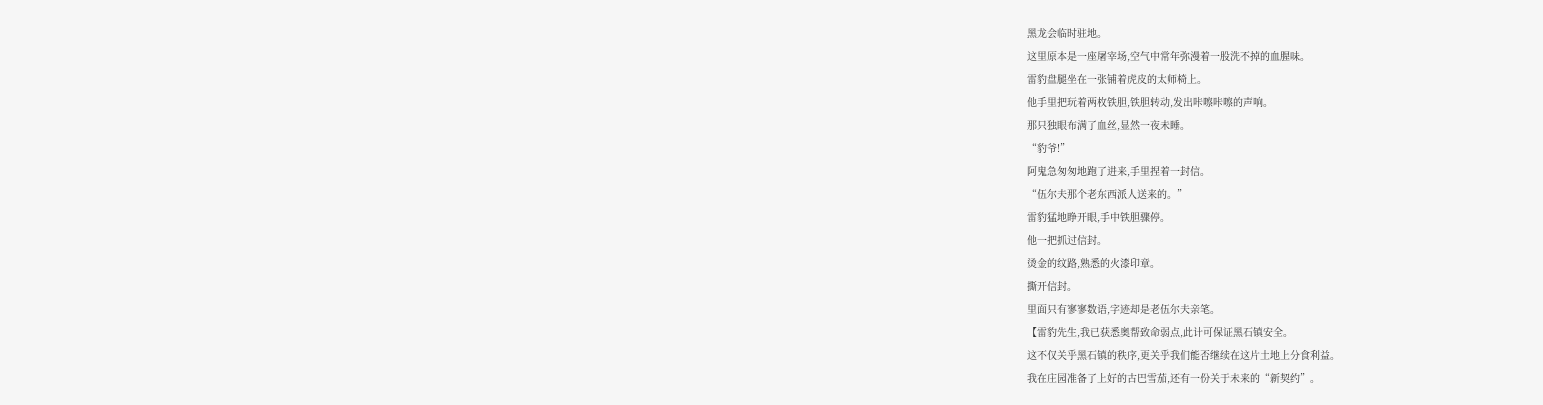黑龙会临时驻地。
这里原本是一座屠宰场,空气中常年弥漫着一股洗不掉的血腥味。
雷豹盘腿坐在一张铺着虎皮的太师椅上。
他手里把玩着两枚铁胆,铁胆转动,发出咔嚓咔嚓的声响。
那只独眼布满了血丝,显然一夜未睡。
“豹爷!”
阿鬼急匆匆地跑了进来,手里捏着一封信。
“伍尔夫那个老东西派人送来的。”
雷豹猛地睁开眼,手中铁胆骤停。
他一把抓过信封。
烫金的纹路,熟悉的火漆印章。
撕开信封。
里面只有寥寥数语,字迹却是老伍尔夫亲笔。
【雷豹先生,我已获悉奥帮致命弱点,此计可保证黑石镇安全。
这不仅关乎黑石镇的秩序,更关乎我们能否继续在这片土地上分食利益。
我在庄园准备了上好的古巴雪茄,还有一份关于未来的“新契约”。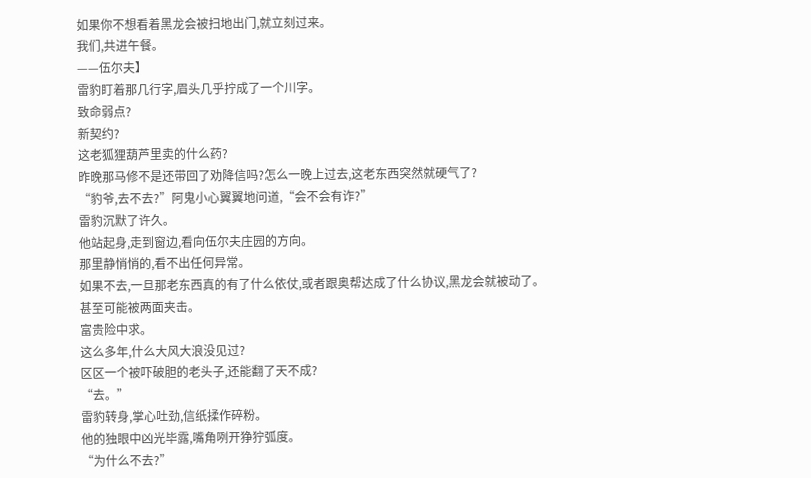如果你不想看着黑龙会被扫地出门,就立刻过来。
我们,共进午餐。
——伍尔夫】
雷豹盯着那几行字,眉头几乎拧成了一个川字。
致命弱点?
新契约?
这老狐狸葫芦里卖的什么药?
昨晚那马修不是还带回了劝降信吗?怎么一晚上过去,这老东西突然就硬气了?
“豹爷,去不去?”阿鬼小心翼翼地问道,“会不会有诈?”
雷豹沉默了许久。
他站起身,走到窗边,看向伍尔夫庄园的方向。
那里静悄悄的,看不出任何异常。
如果不去,一旦那老东西真的有了什么依仗,或者跟奥帮达成了什么协议,黑龙会就被动了。
甚至可能被两面夹击。
富贵险中求。
这么多年,什么大风大浪没见过?
区区一个被吓破胆的老头子,还能翻了天不成?
“去。”
雷豹转身,掌心吐劲,信纸揉作碎粉。
他的独眼中凶光毕露,嘴角咧开狰狞弧度。
“为什么不去?”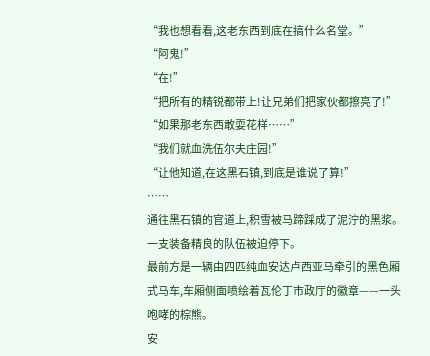“我也想看看,这老东西到底在搞什么名堂。”
“阿鬼!”
“在!”
“把所有的精锐都带上!让兄弟们把家伙都擦亮了!”
“如果那老东西敢耍花样……”
“我们就血洗伍尔夫庄园!”
“让他知道,在这黑石镇,到底是谁说了算!”
……
通往黑石镇的官道上,积雪被马蹄踩成了泥泞的黑浆。
一支装备精良的队伍被迫停下。
最前方是一辆由四匹纯血安达卢西亚马牵引的黑色厢式马车,车厢侧面喷绘着瓦伦丁市政厅的徽章——一头咆哮的棕熊。
安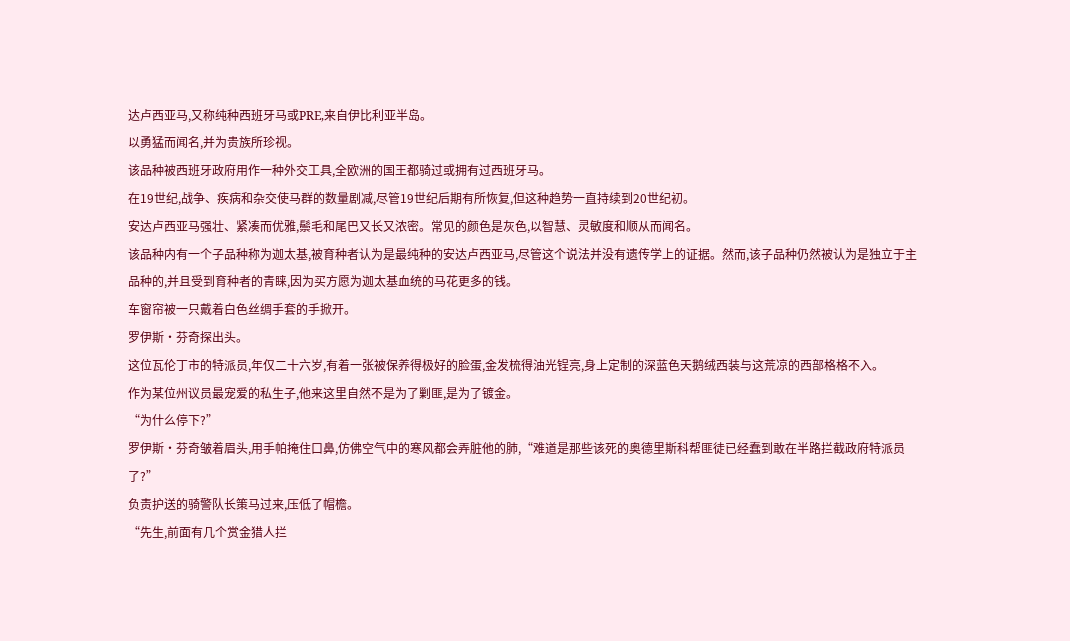达卢西亚马,又称纯种西班牙马或PRE,来自伊比利亚半岛。
以勇猛而闻名,并为贵族所珍视。
该品种被西班牙政府用作一种外交工具,全欧洲的国王都骑过或拥有过西班牙马。
在19世纪,战争、疾病和杂交使马群的数量剧减,尽管19世纪后期有所恢复,但这种趋势一直持续到20世纪初。
安达卢西亚马强壮、紧凑而优雅,鬃毛和尾巴又长又浓密。常见的颜色是灰色,以智慧、灵敏度和顺从而闻名。
该品种内有一个子品种称为迦太基,被育种者认为是最纯种的安达卢西亚马,尽管这个说法并没有遗传学上的证据。然而,该子品种仍然被认为是独立于主品种的,并且受到育种者的青睐,因为买方愿为迦太基血统的马花更多的钱。
车窗帘被一只戴着白色丝绸手套的手掀开。
罗伊斯·芬奇探出头。
这位瓦伦丁市的特派员,年仅二十六岁,有着一张被保养得极好的脸蛋,金发梳得油光锃亮,身上定制的深蓝色天鹅绒西装与这荒凉的西部格格不入。
作为某位州议员最宠爱的私生子,他来这里自然不是为了剿匪,是为了镀金。
“为什么停下?”
罗伊斯·芬奇皱着眉头,用手帕掩住口鼻,仿佛空气中的寒风都会弄脏他的肺,“难道是那些该死的奥德里斯科帮匪徒已经蠢到敢在半路拦截政府特派员了?”
负责护送的骑警队长策马过来,压低了帽檐。
“先生,前面有几个赏金猎人拦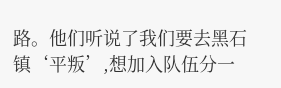路。他们听说了我们要去黑石镇‘平叛’,想加入队伍分一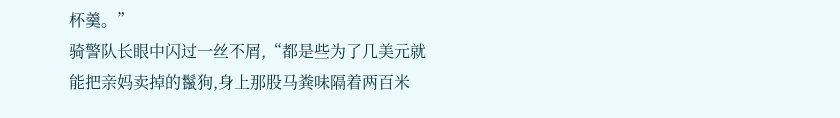杯羹。”
骑警队长眼中闪过一丝不屑,“都是些为了几美元就能把亲妈卖掉的鬣狗,身上那股马粪味隔着两百米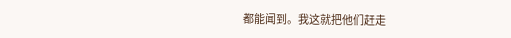都能闻到。我这就把他们赶走